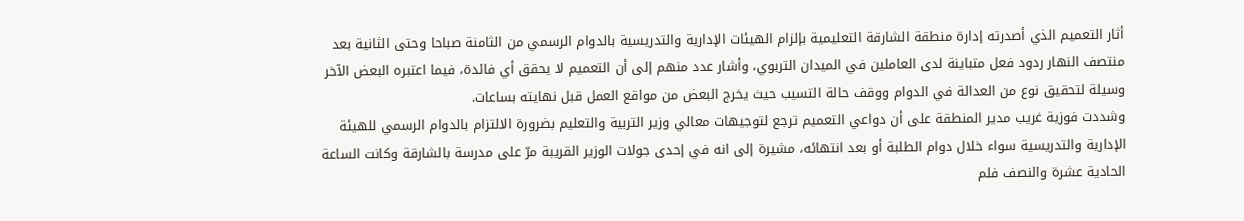أثار التعميم الذي أصدرته إدارة منطقة الشارقة التعليمية بإلزام الهيئات الإدارية والتدريسية بالدوام الرسمي من الثامنة صباحا وحتى الثانية بعد منتصف النهار ردود فعل متباينة لدى العاملين في الميدان التربوي، وأشار عدد منهم إلى أن التعميم لا يحقق أي فائدة، فيما اعتبره البعض الآخر وسيلة لتحقيق نوع من العدالة في الدوام ووقف حالة التسيب حيث يخرج البعض من مواقع العمل قبل نهايته بساعات.
وشددت فوزية غريب مدير المنطقة على أن دواعي التعميم ترجع لتوجيهات معالي وزير التربية والتعليم بضرورة الالتزام بالدوام الرسمي للهيئة الإدارية والتدريسية سواء خلال دوام الطلبة أو بعد انتهائه، مشيرة إلى انه في إحدى جولات الوزير القريبة مرّ على مدرسة بالشارقة وكانت الساعة الحادية عشرة والنصف فلم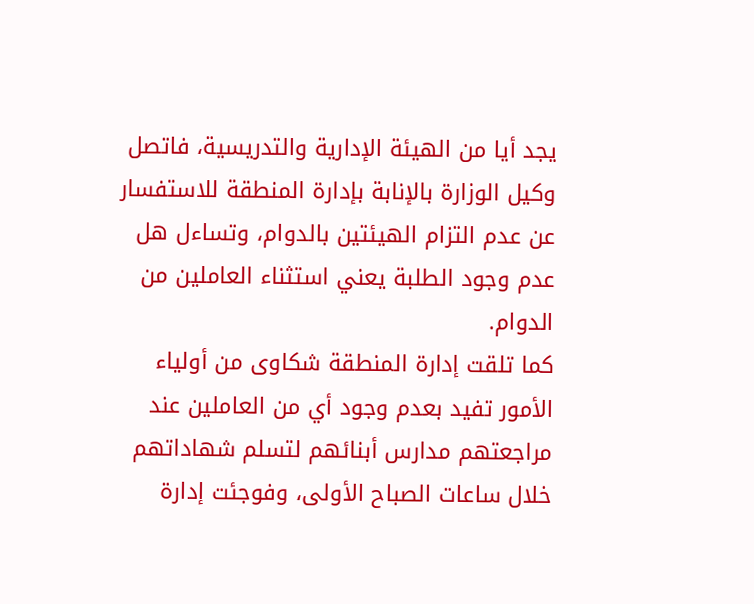يجد أيا من الهيئة الإدارية والتدريسية، فاتصل وكيل الوزارة بالإنابة بإدارة المنطقة للاستفسار عن عدم التزام الهيئتين بالدوام، وتساءل هل عدم وجود الطلبة يعني استثناء العاملين من الدوام.
كما تلقت إدارة المنطقة شكاوى من أولياء الأمور تفيد بعدم وجود أي من العاملين عند مراجعتهم مدارس أبنائهم لتسلم شهاداتهم خلال ساعات الصباح الأولى، وفوجئت إدارة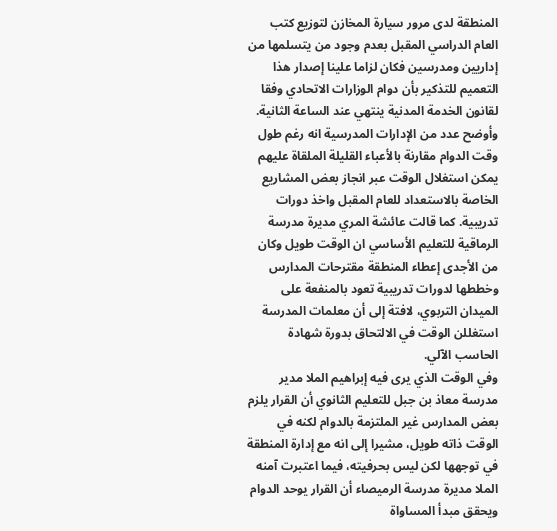المنطقة لدى مرور سيارة المخازن لتوزيع كتب العام الدراسي المقبل بعدم وجود من يتسلمها من إداريين ومدرسين فكان لزاما علينا إصدار هذا التعميم للتذكير بأن دوام الوزارات الاتحادي وفقا لقانون الخدمة المدنية ينتهي عند الساعة الثانية.
وأوضح عدد من الإدارات المدرسية انه رغم طول وقت الدوام مقارنة بالأعباء القليلة الملقاة عليهم يمكن استغلال الوقت عبر انجاز بعض المشاريع الخاصة بالاستعداد للعام المقبل واخذ دورات تدريبية. كما قالت عائشة المري مديرة مدرسة الرماقية للتعليم الأساسي ان الوقت طويل وكان من الأجدى إعطاء المنطقة مقترحات المدارس وخططها لدورات تدريبية تعود بالمنفعة على الميدان التربوي، لافتة إلى أن معلمات المدرسة استغللن الوقت في الالتحاق بدورة شهادة الحاسب الآلي.
وفي الوقت الذي يرى فيه إبراهيم الملا مدير مدرسة معاذ بن جبل للتعليم الثانوي أن القرار يلزم بعض المدارس غير الملتزمة بالدوام لكنه في الوقت ذاته طويل، مشيرا إلى انه مع إدارة المنطقة في توجهها لكن ليس بحرفيته، فيما اعتبرت آمنه الملا مديرة مدرسة الرميصاء أن القرار يوحد الدوام ويحقق مبدأ المساواة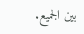بين الجميع.